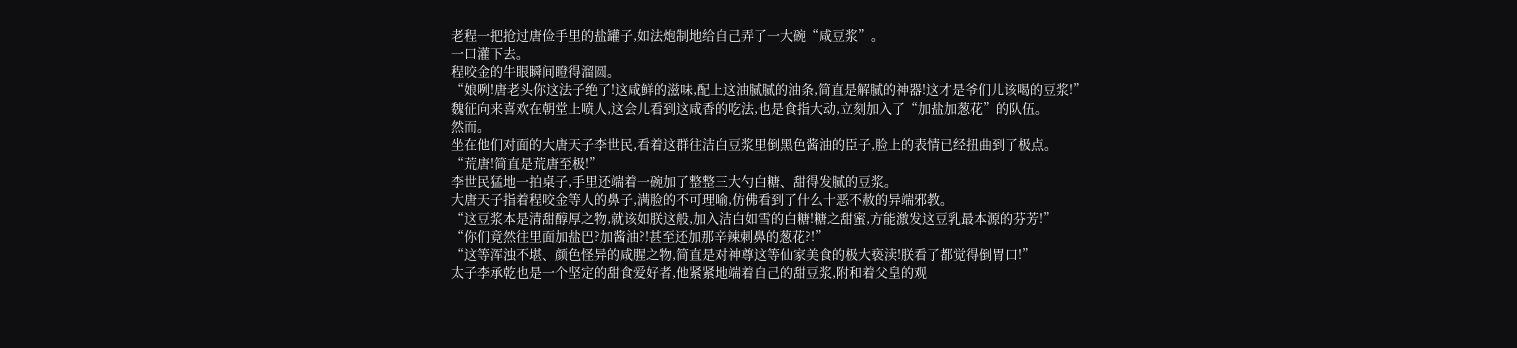老程一把抢过唐俭手里的盐罐子,如法炮制地给自己弄了一大碗“咸豆浆”。
一口灌下去。
程咬金的牛眼瞬间瞪得溜圆。
“娘咧!唐老头你这法子绝了!这咸鲜的滋味,配上这油腻腻的油条,简直是解腻的神器!这才是爷们儿该喝的豆浆!”
魏征向来喜欢在朝堂上喷人,这会儿看到这咸香的吃法,也是食指大动,立刻加入了“加盐加葱花”的队伍。
然而。
坐在他们对面的大唐天子李世民,看着这群往洁白豆浆里倒黑色酱油的臣子,脸上的表情已经扭曲到了极点。
“荒唐!简直是荒唐至极!”
李世民猛地一拍桌子,手里还端着一碗加了整整三大勺白糖、甜得发腻的豆浆。
大唐天子指着程咬金等人的鼻子,满脸的不可理喻,仿佛看到了什么十恶不赦的异端邪教。
“这豆浆本是清甜醇厚之物,就该如朕这般,加入洁白如雪的白糖!糖之甜蜜,方能激发这豆乳最本源的芬芳!”
“你们竟然往里面加盐巴?加酱油?!甚至还加那辛辣刺鼻的葱花?!”
“这等浑浊不堪、颜色怪异的咸腥之物,简直是对神尊这等仙家美食的极大亵渎!朕看了都觉得倒胃口!”
太子李承乾也是一个坚定的甜食爱好者,他紧紧地端着自己的甜豆浆,附和着父皇的观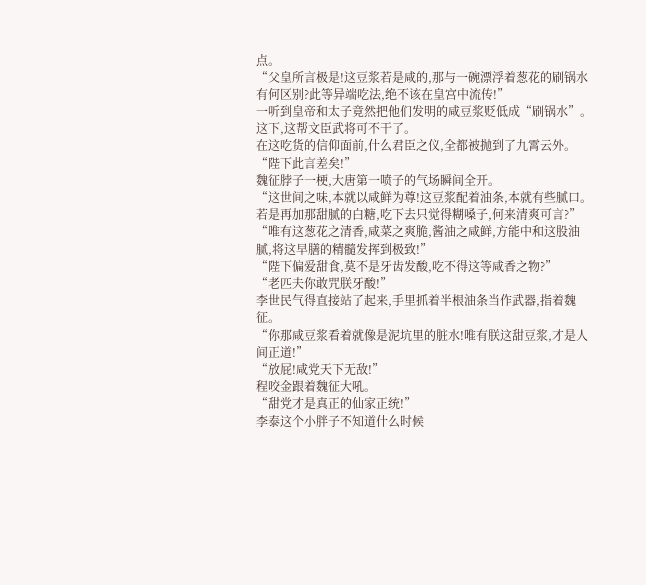点。
“父皇所言极是!这豆浆若是咸的,那与一碗漂浮着葱花的刷锅水有何区别?此等异端吃法,绝不该在皇宫中流传!”
一听到皇帝和太子竟然把他们发明的咸豆浆贬低成“刷锅水”。
这下,这帮文臣武将可不干了。
在这吃货的信仰面前,什么君臣之仪,全都被抛到了九霄云外。
“陛下此言差矣!”
魏征脖子一梗,大唐第一喷子的气场瞬间全开。
“这世间之味,本就以咸鲜为尊!这豆浆配着油条,本就有些腻口。若是再加那甜腻的白糖,吃下去只觉得糊嗓子,何来清爽可言?”
“唯有这葱花之清香,咸菜之爽脆,酱油之咸鲜,方能中和这股油腻,将这早膳的精髓发挥到极致!”
“陛下偏爱甜食,莫不是牙齿发酸,吃不得这等咸香之物?”
“老匹夫你敢咒朕牙酸!”
李世民气得直接站了起来,手里抓着半根油条当作武器,指着魏征。
“你那咸豆浆看着就像是泥坑里的脏水!唯有朕这甜豆浆,才是人间正道!”
“放屁!咸党天下无敌!”
程咬金跟着魏征大吼。
“甜党才是真正的仙家正统!”
李泰这个小胖子不知道什么时候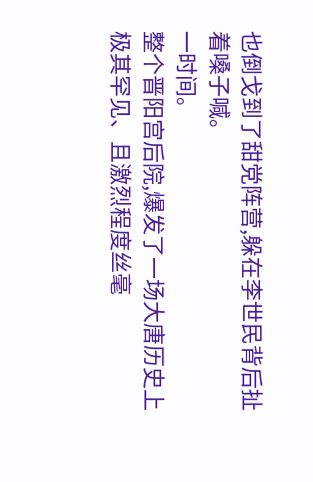也倒戈到了甜党阵营,躲在李世民背后扯着嗓子喊。
一时间。
整个晋阳宫后院,爆发了一场大唐历史上极其罕见、且激烈程度丝毫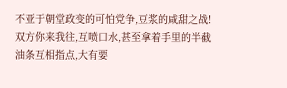不亚于朝堂政变的可怕党争,豆浆的咸甜之战!
双方你来我往,互喷口水,甚至拿着手里的半截油条互相指点,大有要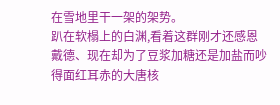在雪地里干一架的架势。
趴在软榻上的白渊,看着这群刚才还感恩戴德、现在却为了豆浆加糖还是加盐而吵得面红耳赤的大唐核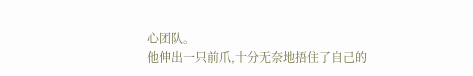心团队。
他伸出一只前爪,十分无奈地捂住了自己的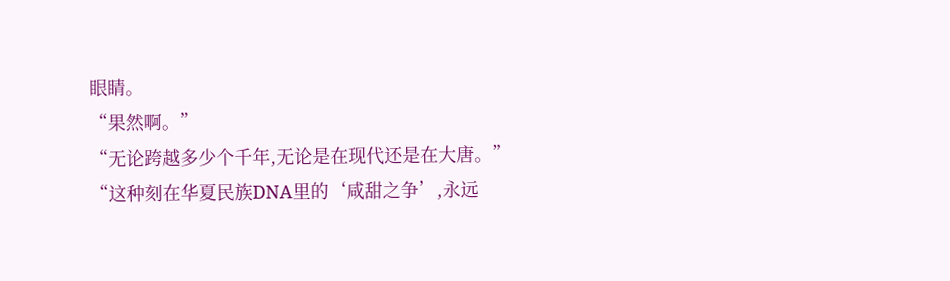眼睛。
“果然啊。”
“无论跨越多少个千年,无论是在现代还是在大唐。”
“这种刻在华夏民族DNA里的‘咸甜之争’,永远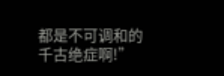都是不可调和的千古绝症啊!”